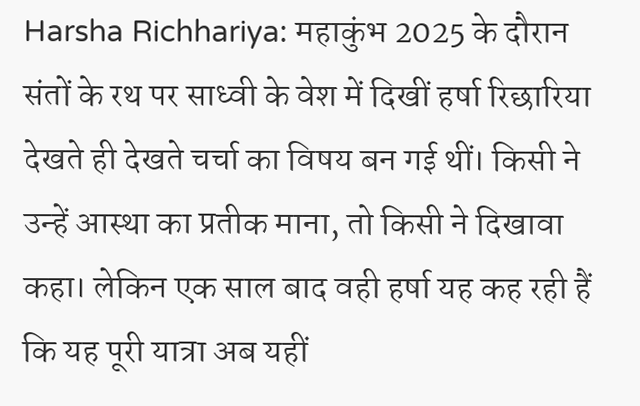Harsha Richhariya: महाकुंभ 2025 के दौरान संतों के रथ पर साध्वी के वेश में दिखीं हर्षा रिछारिया देखते ही देखते चर्चा का विषय बन गई थीं। किसी ने उन्हें आस्था का प्रतीक माना, तो किसी ने दिखावा कहा। लेकिन एक साल बाद वही हर्षा यह कह रही हैं कि यह पूरी यात्रा अब यहीं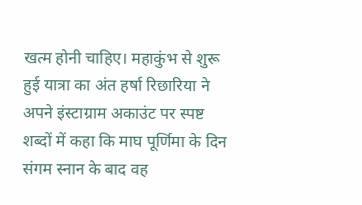खत्म होनी चाहिए। महाकुंभ से शुरू हुई यात्रा का अंत हर्षा रिछारिया ने अपने इंस्टाग्राम अकाउंट पर स्पष्ट शब्दों में कहा कि माघ पूर्णिमा के दिन संगम स्नान के बाद वह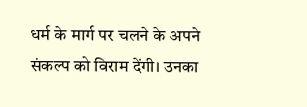धर्म के मार्ग पर चलने के अपने संकल्प को विराम देंगी। उनका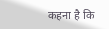कहना है कि